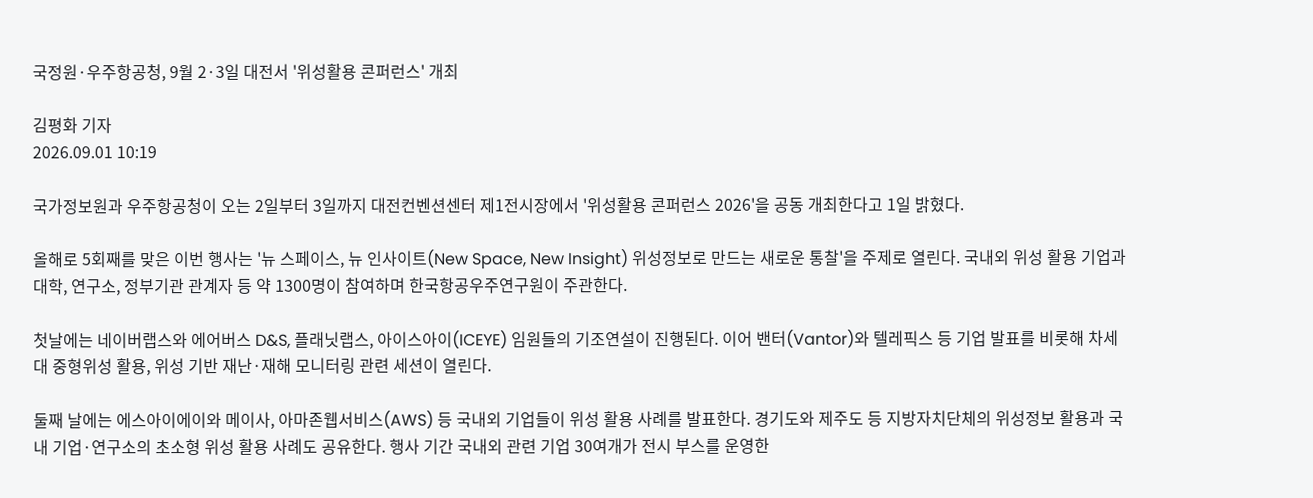국정원·우주항공청, 9월 2·3일 대전서 '위성활용 콘퍼런스' 개최

김평화 기자
2026.09.01 10:19

국가정보원과 우주항공청이 오는 2일부터 3일까지 대전컨벤션센터 제1전시장에서 '위성활용 콘퍼런스 2026'을 공동 개최한다고 1일 밝혔다.

올해로 5회째를 맞은 이번 행사는 '뉴 스페이스, 뉴 인사이트(New Space, New Insight) 위성정보로 만드는 새로운 통찰'을 주제로 열린다. 국내외 위성 활용 기업과 대학, 연구소, 정부기관 관계자 등 약 1300명이 참여하며 한국항공우주연구원이 주관한다.

첫날에는 네이버랩스와 에어버스 D&S, 플래닛랩스, 아이스아이(ICEYE) 임원들의 기조연설이 진행된다. 이어 밴터(Vantor)와 텔레픽스 등 기업 발표를 비롯해 차세대 중형위성 활용, 위성 기반 재난·재해 모니터링 관련 세션이 열린다.

둘째 날에는 에스아이에이와 메이사, 아마존웹서비스(AWS) 등 국내외 기업들이 위성 활용 사례를 발표한다. 경기도와 제주도 등 지방자치단체의 위성정보 활용과 국내 기업·연구소의 초소형 위성 활용 사례도 공유한다. 행사 기간 국내외 관련 기업 30여개가 전시 부스를 운영한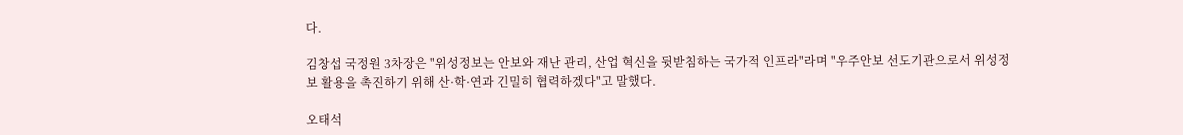다.

김창섭 국정원 3차장은 "위성정보는 안보와 재난 관리, 산업 혁신을 뒷받침하는 국가적 인프라"라며 "우주안보 선도기관으로서 위성정보 활용을 촉진하기 위해 산·학·연과 긴밀히 협력하겠다"고 말했다.

오태석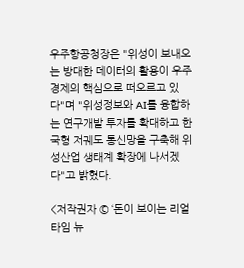우주항공청장은 "위성이 보내오는 방대한 데이터의 활용이 우주경제의 핵심으로 떠오르고 있다"며 "위성정보와 AI를 융합하는 연구개발 투자를 확대하고 한국형 저궤도 통신망을 구축해 위성산업 생태계 확장에 나서겠다"고 밝혔다.

<저작권자 © ‘돈이 보이는 리얼타임 뉴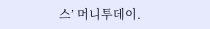스’ 머니투데이.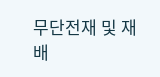무단전재 및 재배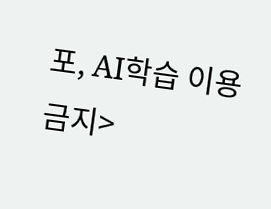포, AI학습 이용 금지>